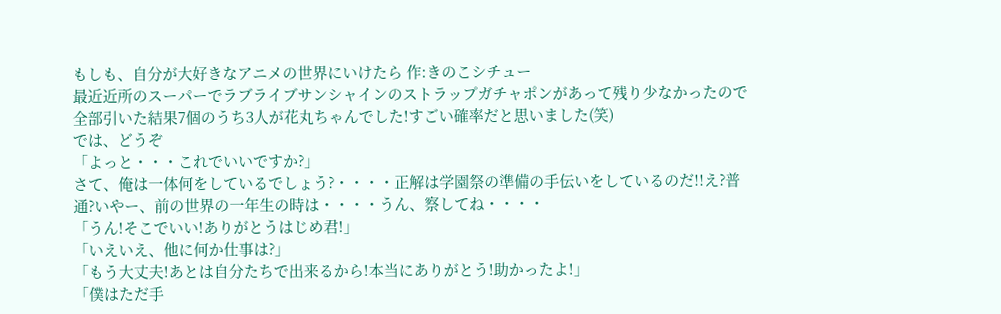もしも、自分が大好きなアニメの世界にいけたら 作:きのこシチュー
最近近所のスーパーでラブライブサンシャインのストラップガチャポンがあって残り少なかったので全部引いた結果7個のうち3人が花丸ちゃんでした!すごい確率だと思いました(笑)
では、どうぞ
「よっと・・・これでいいですか?」
さて、俺は一体何をしているでしょう?・・・・正解は学園祭の準備の手伝いをしているのだ!!え?普通?いやー、前の世界の一年生の時は・・・・うん、察してね・・・・
「うん!そこでいい!ありがとうはじめ君!」
「いえいえ、他に何か仕事は?」
「もう大丈夫!あとは自分たちで出来るから!本当にありがとう!助かったよ!」
「僕はただ手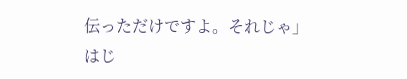伝っただけですよ。それじゃ」
はじ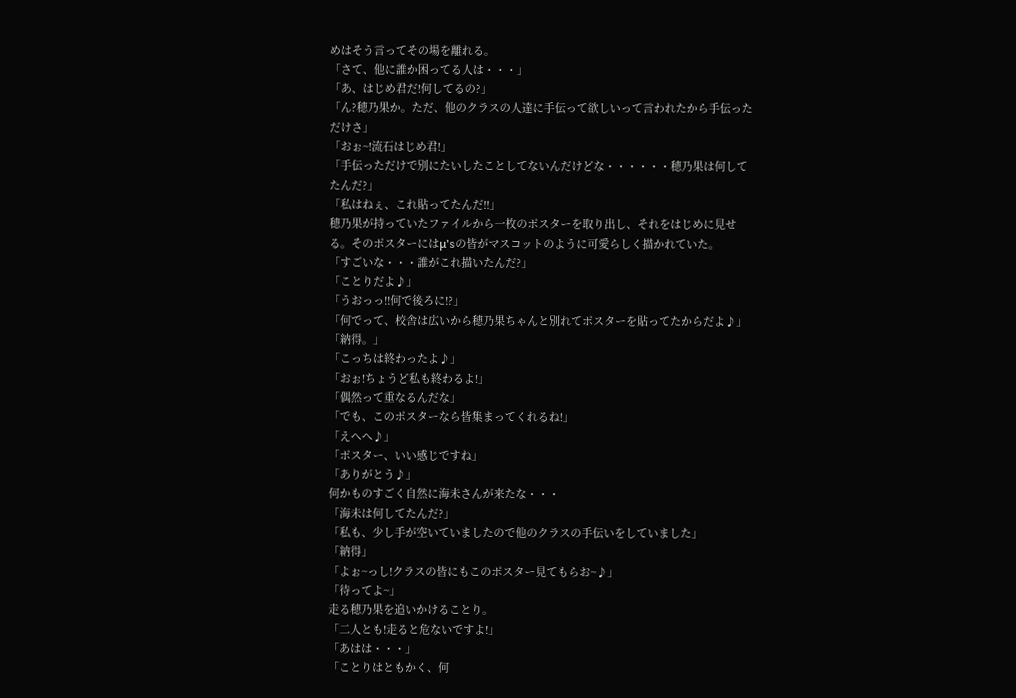めはそう言ってその場を離れる。
「さて、他に誰か困ってる人は・・・」
「あ、はじめ君だ!何してるの?」
「ん?穂乃果か。ただ、他のクラスの人達に手伝って欲しいって言われたから手伝っただけさ」
「おぉ~!流石はじめ君!」
「手伝っただけで別にたいしたことしてないんだけどな・・・・・・穂乃果は何してたんだ?」
「私はねぇ、これ貼ってたんだ!!」
穂乃果が持っていたファイルから一枚のポスターを取り出し、それをはじめに見せる。そのポスターにはμ'sの皆がマスコットのように可愛らしく描かれていた。
「すごいな・・・誰がこれ描いたんだ?」
「ことりだよ♪」
「うおっっ!!何で後ろに!?」
「何でって、校舎は広いから穂乃果ちゃんと別れてポスターを貼ってたからだよ♪」
「納得。」
「こっちは終わったよ♪」
「おぉ!ちょうど私も終わるよ!」
「偶然って重なるんだな」
「でも、このポスターなら皆集まってくれるね!」
「えへへ♪」
「ポスター、いい感じですね」
「ありがとう♪」
何かものすごく自然に海未さんが来たな・・・
「海未は何してたんだ?」
「私も、少し手が空いていましたので他のクラスの手伝いをしていました」
「納得」
「よぉ~っし!クラスの皆にもこのポスター見てもらお~♪」
「待ってよ~」
走る穂乃果を追いかけることり。
「二人とも!走ると危ないですよ!」
「あはは・・・」
「ことりはともかく、何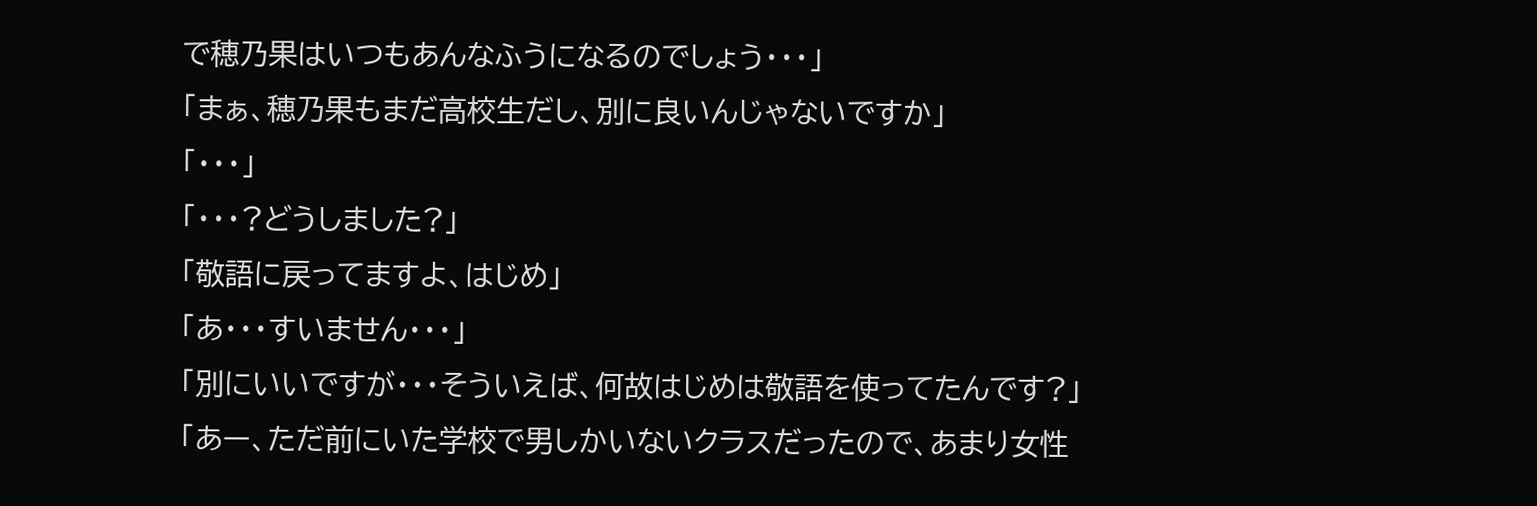で穂乃果はいつもあんなふうになるのでしょう・・・」
「まぁ、穂乃果もまだ高校生だし、別に良いんじゃないですか」
「・・・」
「・・・?どうしました?」
「敬語に戻ってますよ、はじめ」
「あ・・・すいません・・・」
「別にいいですが・・・そういえば、何故はじめは敬語を使ってたんです?」
「あー、ただ前にいた学校で男しかいないクラスだったので、あまり女性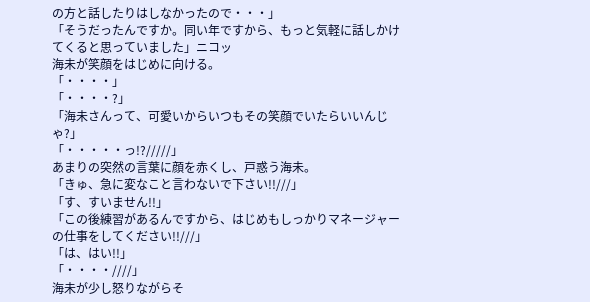の方と話したりはしなかったので・・・」
「そうだったんですか。同い年ですから、もっと気軽に話しかけてくると思っていました」ニコッ
海未が笑顔をはじめに向ける。
「・・・・」
「・・・・?」
「海未さんって、可愛いからいつもその笑顔でいたらいいんじゃ?」
「・・・・・っ!?/////」
あまりの突然の言葉に顔を赤くし、戸惑う海未。
「きゅ、急に変なこと言わないで下さい!!///」
「す、すいません!!」
「この後練習があるんですから、はじめもしっかりマネージャーの仕事をしてください!!///」
「は、はい!!」
「・・・・////」
海未が少し怒りながらそ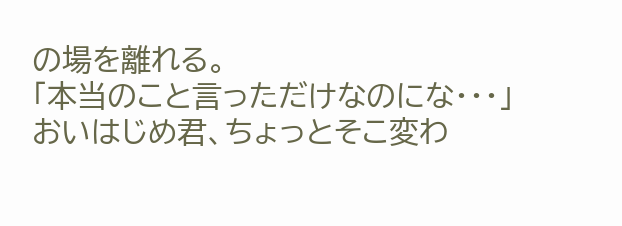の場を離れる。
「本当のこと言っただけなのにな・・・」
おいはじめ君、ちょっとそこ変わ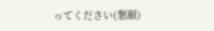ってください(懇願)